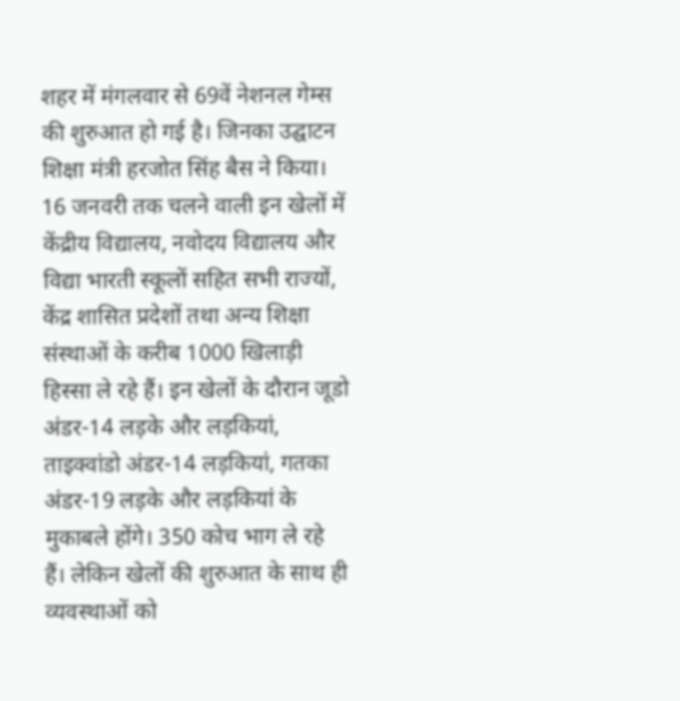शहर में मंगलवार से 69वें नेशनल गेम्स की शुरुआत हो गई है। जिनका उद्घाटन शिक्षा मंत्री हरजोत सिंह बैस ने किया। 16 जनवरी तक चलने वाली इन खेलों में केंद्रीय विद्यालय, नवोदय विद्यालय और विद्या भारती स्कूलों सहित सभी राज्यों, केंद्र शासित प्रदेशों तथा अन्य शिक्षा संस्थाओं के करीब 1000 खिलाड़ी हिस्सा ले रहे हैं। इन खेलों के दौरान जूडो अंडर-14 लड़के और लड़कियां, ताइक्वांडो अंडर-14 लड़कियां, गतका अंडर-19 लड़के और लड़कियां के मुकाबले होंगे। 350 कोच भाग ले रहे हैं। लेकिन खेलों की शुरुआत के साथ ही व्यवस्थाओं को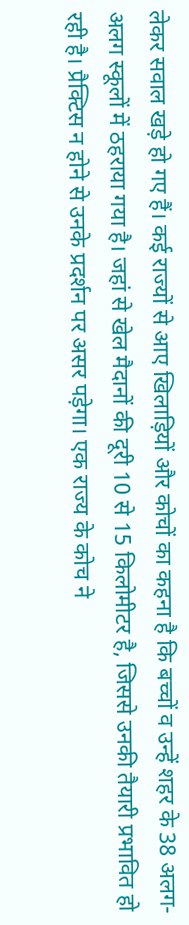लेकर सवाल खड़े हो गए हैं। कई राज्यों से आए खिलाड़ियों और कोचों का कहना है कि बच्चों व उन्हें शहर के 38 अलग-अलग स्कूलों में ठहराया गया है। जहां से खेल मैदानों की दूरी 10 से 15 किलोमीटर है, जिससे उनकी तैयारी प्रभावित हो रही है। प्रैक्टिस न होने से उनके प्रदर्शन पर असर पड़ेगा। एक राज्य के कोच ने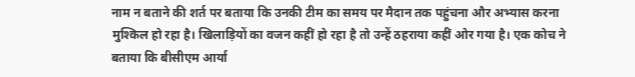नाम न बताने की शर्त पर बताया कि उनकी टीम का समय पर मैदान तक पहुंचना और अभ्यास करना मुश्किल हो रहा है। खिलाड़ियों का वजन कहीं हो रहा है तो उन्हें ठहराया कहीं ओर गया है। एक कोच ने बताया कि बीसीएम आर्या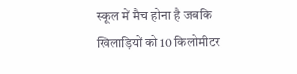स्कूल में मैच होना है जबकि खिलाड़ियों को 10 किलोमीटर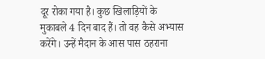दूर रोका गया है। कुछ खिलाड़ियों के मुकाबले 4 दिन बाद हैं। तो वह कैसे अभ्यास करेंगे। उन्हें मैदान के आस पास ठहराना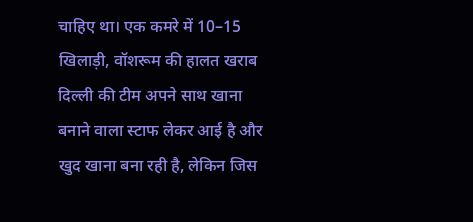चाहिए था। एक कमरे में 10–15 खिलाड़ी, वॉशरूम की हालत खराब दिल्ली की टीम अपने साथ खाना बनाने वाला स्टाफ लेकर आई है और खुद खाना बना रही है, लेकिन जिस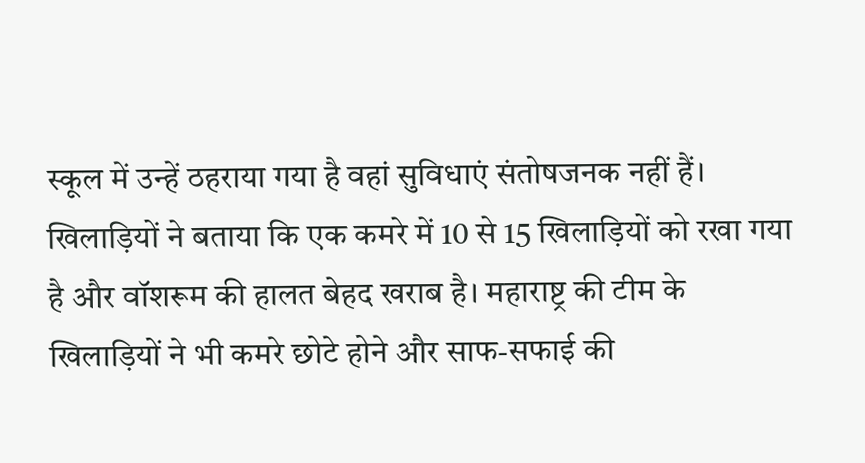स्कूल में उन्हें ठहराया गया है वहां सुविधाएं संतोषजनक नहीं हैं। खिलाड़ियों ने बताया कि एक कमरे में 10 से 15 खिलाड़ियों को रखा गया है और वॉशरूम की हालत बेहद खराब है। महाराष्ट्र की टीम के खिलाड़ियों ने भी कमरे छोटे होने और साफ-सफाई की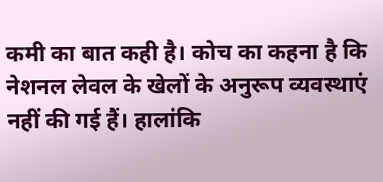कमी का बात कही है। कोच का कहना है कि नेशनल लेवल के खेलों के अनुरूप व्यवस्थाएं नहीं की गई हैं। हालांकि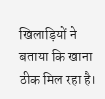खिलाड़ियों ने बताया कि खाना ठीक मिल रहा है।